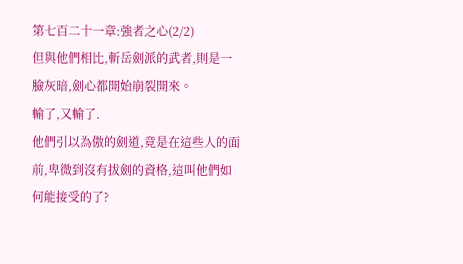第七百二十一章:強者之心(2/2)
但與他們相比,斬岳劍派的武者,則是一臉灰暗,劍心都開始崩裂開來。
輸了,又輸了.
他們引以為傲的劍道,竟是在這些人的面前,卑微到沒有拔劍的資格,這叫他們如何能接受的了?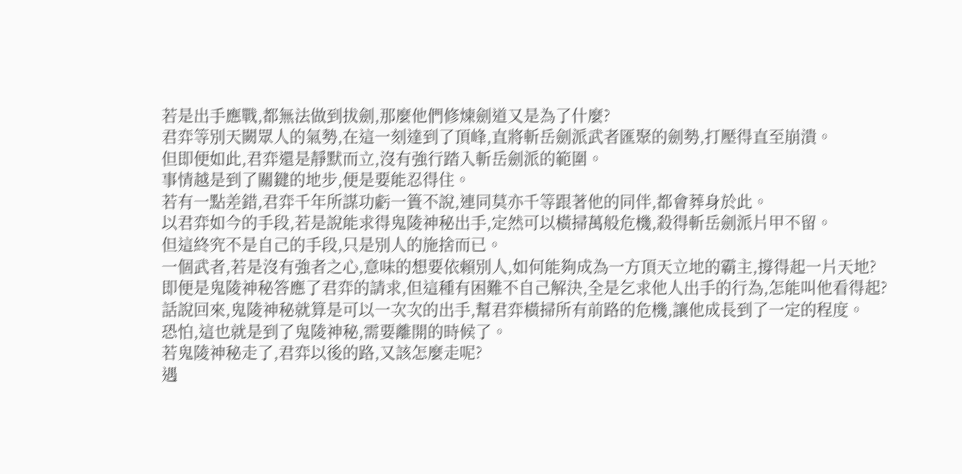若是出手應戰,都無法做到拔劍,那麼他們修煉劍道又是為了什麼?
君弈等別天闕眾人的氣勢,在這一刻達到了頂峰,直將斬岳劍派武者匯聚的劍勢,打壓得直至崩潰。
但即便如此,君弈還是靜默而立,沒有強行踏入斬岳劍派的範圍。
事情越是到了關鍵的地步,便是要能忍得住。
若有一點差錯,君弈千年所謀功虧一簣不說,連同莫亦千等跟著他的同伴,都會葬身於此。
以君弈如今的手段,若是說能求得鬼陵神秘出手,定然可以橫掃萬般危機,殺得斬岳劍派片甲不留。
但這終究不是自己的手段,只是別人的施捨而已。
一個武者,若是沒有強者之心,意味的想要依賴別人,如何能夠成為一方頂天立地的霸主,撐得起一片天地?
即便是鬼陵神秘答應了君弈的請求,但這種有困難不自己解決,全是乞求他人出手的行為,怎能叫他看得起?
話說回來,鬼陵神秘就算是可以一次次的出手,幫君弈橫掃所有前路的危機,讓他成長到了一定的程度。
恐怕,這也就是到了鬼陵神秘,需要離開的時候了。
若鬼陵神秘走了,君弈以後的路,又該怎麼走呢?
遇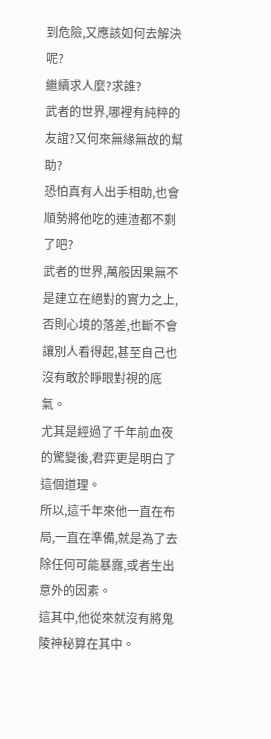到危險,又應該如何去解決呢?
繼續求人麼?求誰?
武者的世界,哪裡有純粹的友誼?又何來無緣無故的幫助?
恐怕真有人出手相助,也會順勢將他吃的連渣都不剩了吧?
武者的世界,萬般因果無不是建立在絕對的實力之上,否則心境的落差,也斷不會讓別人看得起,甚至自己也沒有敢於睜眼對視的底氣。
尤其是經過了千年前血夜的驚變後,君弈更是明白了這個道理。
所以,這千年來他一直在布局,一直在準備,就是為了去除任何可能暴露,或者生出意外的因素。
這其中,他從來就沒有將鬼陵神秘算在其中。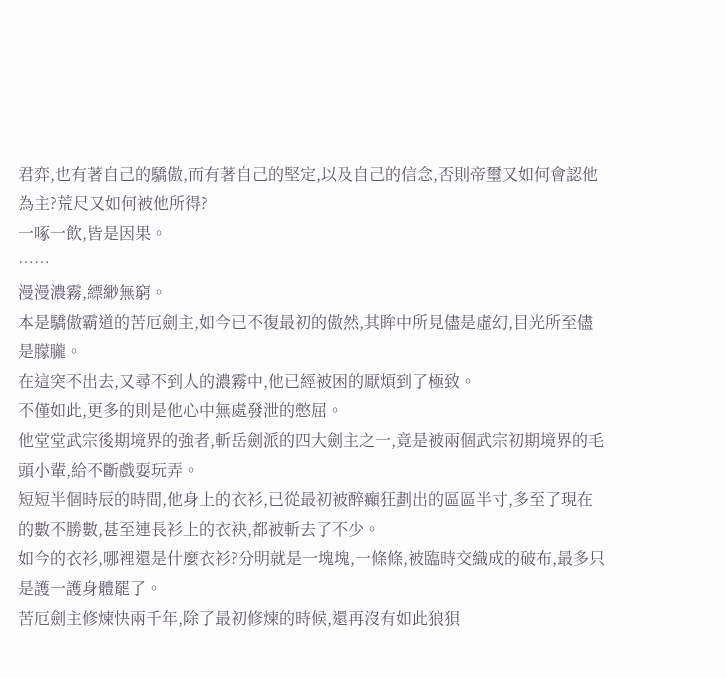君弈,也有著自己的驕傲,而有著自己的堅定,以及自己的信念,否則帝璽又如何會認他為主?荒尺又如何被他所得?
一啄一飲,皆是因果。
……
漫漫濃霧,縹緲無窮。
本是驕傲霸道的苦厄劍主,如今已不復最初的傲然,其眸中所見儘是虛幻,目光所至儘是朦朧。
在這突不出去,又尋不到人的濃霧中,他已經被困的厭煩到了極致。
不僅如此,更多的則是他心中無處發泄的憋屈。
他堂堂武宗後期境界的強者,斬岳劍派的四大劍主之一,竟是被兩個武宗初期境界的毛頭小輩,給不斷戲耍玩弄。
短短半個時辰的時間,他身上的衣衫,已從最初被醉癲狂劃出的區區半寸,多至了現在的數不勝數,甚至連長衫上的衣袂,都被斬去了不少。
如今的衣衫,哪裡還是什麼衣衫?分明就是一塊塊,一條條,被臨時交織成的破布,最多只是護一護身體罷了。
苦厄劍主修煉快兩千年,除了最初修煉的時候,還再沒有如此狼狽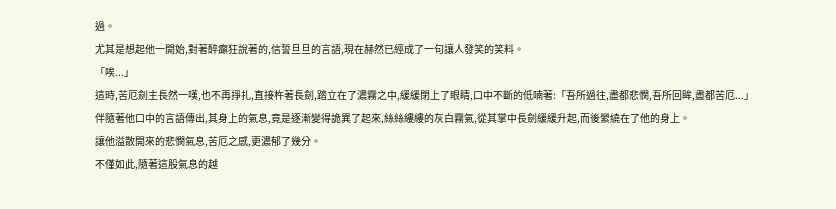過。
尤其是想起他一開始,對著醉癲狂說著的,信誓旦旦的言語,現在赫然已經成了一句讓人發笑的笑料。
「唉...」
這時,苦厄劍主長然一嘆,也不再掙扎,直接杵著長劍,踏立在了濃霧之中,緩緩閉上了眼睛,口中不斷的低喃著:「吾所過往,盡都悲憫,吾所回眸,盡都苦厄...」
伴隨著他口中的言語傳出,其身上的氣息,竟是逐漸變得詭異了起來,絲絲縷縷的灰白霧氣,從其掌中長劍緩緩升起,而後縈繞在了他的身上。
讓他溢散開來的悲憫氣息,苦厄之感,更濃郁了幾分。
不僅如此,隨著這股氣息的越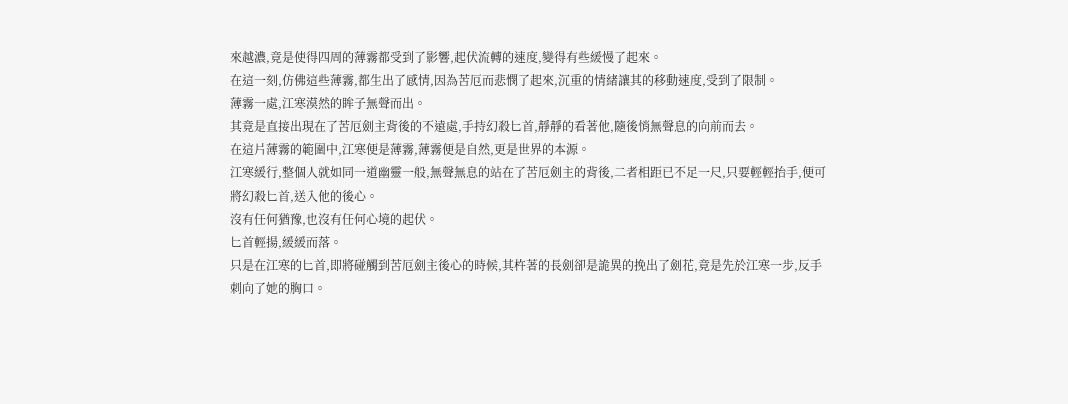來越濃,竟是使得四周的薄霧都受到了影響,起伏流轉的速度,變得有些緩慢了起來。
在這一刻,仿佛這些薄霧,都生出了感情,因為苦厄而悲憫了起來,沉重的情緒讓其的移動速度,受到了限制。
薄霧一處,江寒漠然的眸子無聲而出。
其竟是直接出現在了苦厄劍主背後的不遠處,手持幻殺匕首,靜靜的看著他,隨後悄無聲息的向前而去。
在這片薄霧的範圍中,江寒便是薄霧,薄霧便是自然,更是世界的本源。
江寒緩行,整個人就如同一道幽靈一般,無聲無息的站在了苦厄劍主的背後,二者相距已不足一尺,只要輕輕抬手,便可將幻殺匕首,送入他的後心。
沒有任何猶豫,也沒有任何心境的起伏。
匕首輕揚,緩緩而落。
只是在江寒的匕首,即將碰觸到苦厄劍主後心的時候,其杵著的長劍卻是詭異的挽出了劍花,竟是先於江寒一步,反手刺向了她的胸口。